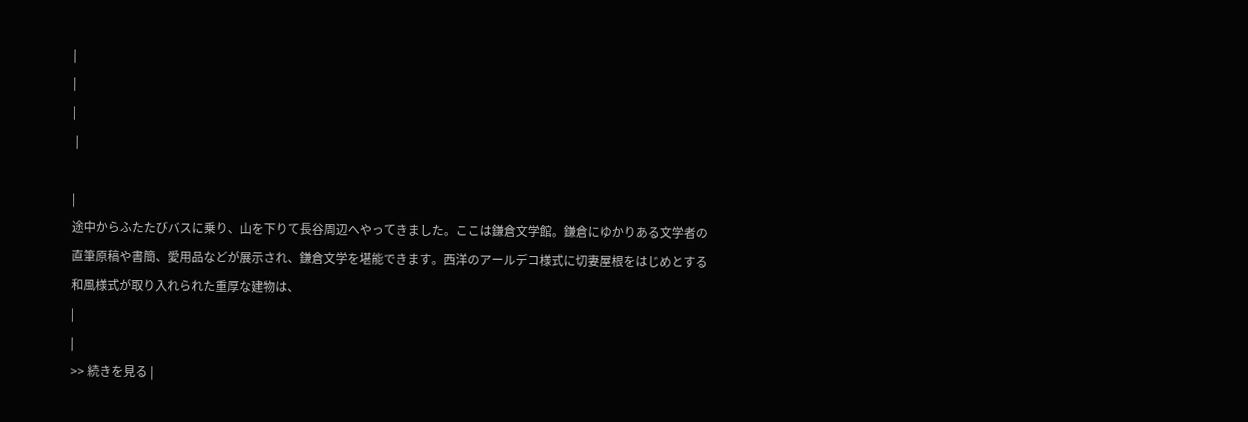|
|
|
 |

|
途中からふたたびバスに乗り、山を下りて長谷周辺へやってきました。ここは鎌倉文学館。鎌倉にゆかりある文学者の直筆原稿や書簡、愛用品などが展示され、鎌倉文学を堪能できます。西洋のアールデコ様式に切妻屋根をはじめとする和風様式が取り入れられた重厚な建物は、
|
|
>> 続きを見る |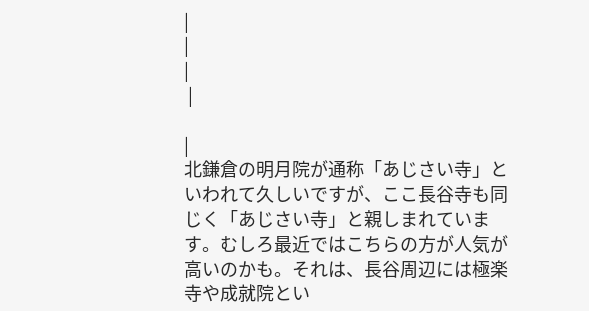|
|
|
 |

|
北鎌倉の明月院が通称「あじさい寺」といわれて久しいですが、ここ長谷寺も同じく「あじさい寺」と親しまれています。むしろ最近ではこちらの方が人気が高いのかも。それは、長谷周辺には極楽寺や成就院とい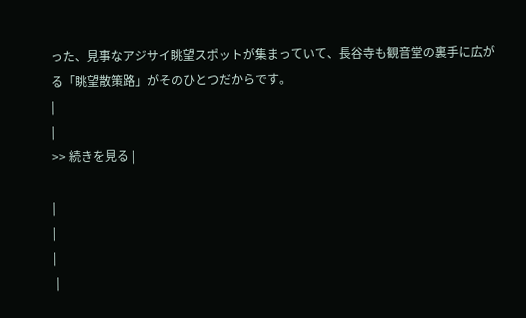った、見事なアジサイ眺望スポットが集まっていて、長谷寺も観音堂の裏手に広がる「眺望散策路」がそのひとつだからです。
|
|
>> 続きを見る |

|
|
|
 |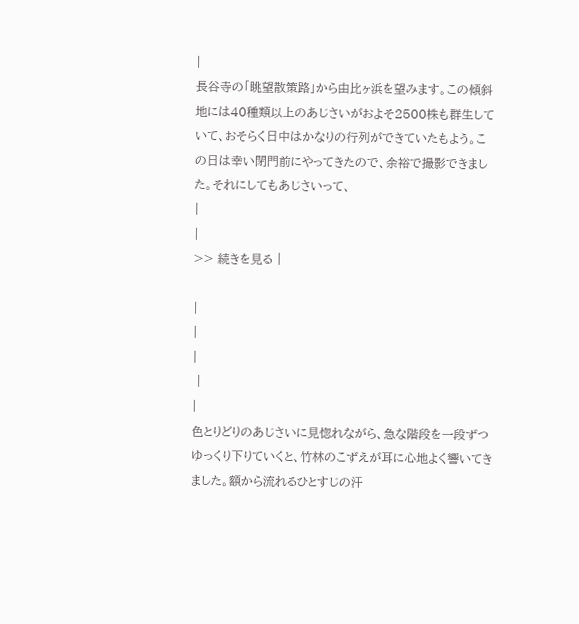|
長谷寺の「眺望散策路」から由比ヶ浜を望みます。この傾斜地には40種類以上のあじさいがおよそ2500株も群生していて、おそらく日中はかなりの行列ができていたもよう。この日は幸い閉門前にやってきたので、余裕で撮影できました。それにしてもあじさいって、
|
|
>> 続きを見る |

|
|
|
 |
|
色とりどりのあじさいに見惚れながら、急な階段を一段ずつゆっくり下りていくと、竹林のこずえが耳に心地よく響いてきました。額から流れるひとすじの汗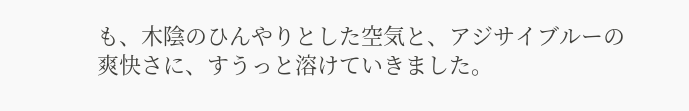も、木陰のひんやりとした空気と、アジサイブルーの爽快さに、すうっと溶けていきました。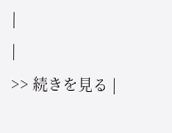|
|
>> 続きを見る |